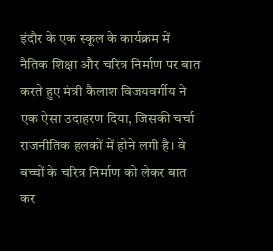इंदौर के एक स्कूल के कार्यक्रम में नैतिक शिक्षा और चरित्र निर्माण पर बात करते हुए मंत्री कैलाश विजयवर्गीय ने एक ऐसा उदाहरण दिया, जिसकी चर्चा राजनीतिक हलकों में होने लगी है। वे बच्चों के चरित्र निर्माण को लेकर बात कर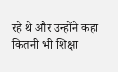रहे थे और उन्होंने कहा कितनी भी शिक्षा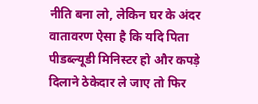नीति बना लो, लेकिन घर के अंदर वातावरण ऐसा है कि यदि पिता पीडब्ल्यूडी मिनिस्टर हो और कपड़े दिलाने ठेकेदार ले जाए तो फिर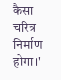कैसा चरित्र निर्माण होगा।'